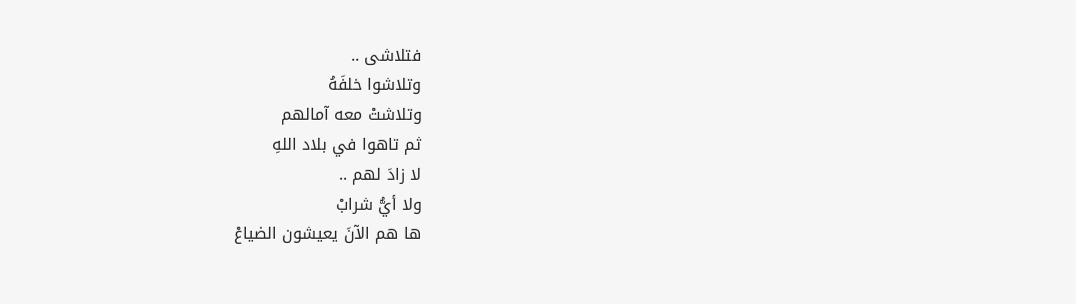فتلاشى ..
وتلاشوا خلفَهُ
وتلاشتْ معه آمالهم
ثم تاهوا في بلاد اللهِ
لا زادَ لهم ..
ولا أيُّ شرابْ
ها هم الآنَ يعيشون الضياعْ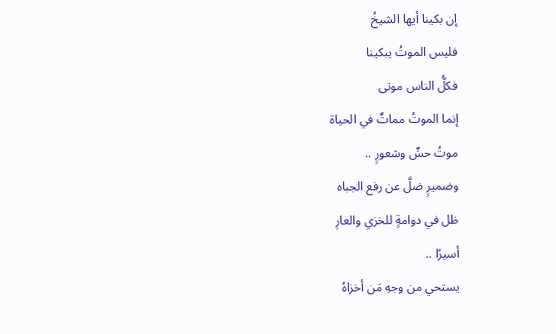إن بكينا أيها الشيخُ
فليس الموتُ يبكينا
فكلُّ الناس موتى
إنما الموتُ مماتٌ في الحياة
موتُ حسٍّ وشعورٍ ..
وضميرٍ ضلَّ عن رفع الجباه
ظل في دوامةٍ للخزي والعارِ
أسيرًا ..
يستحي من وجهِ مَن أخزاهُ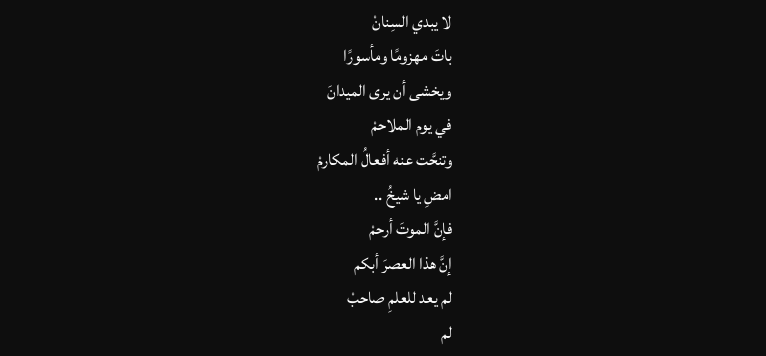لا يبدي السِنانْ
باتَ مهزومًا ومأسورًا
ويخشى أن يرى الميدانَ
في يوم الملاحمْ
وتنحَّت عنه أفعالُ المكارمْ
امضِ يا شيخُ ..
فإنَّ الموتَ أرحمْ
إنَّ هذا العصرَ أبكم
لم يعد للعلمِ صاحبْ
لم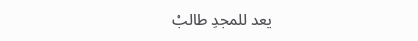يعد للمجدِ طالبْ